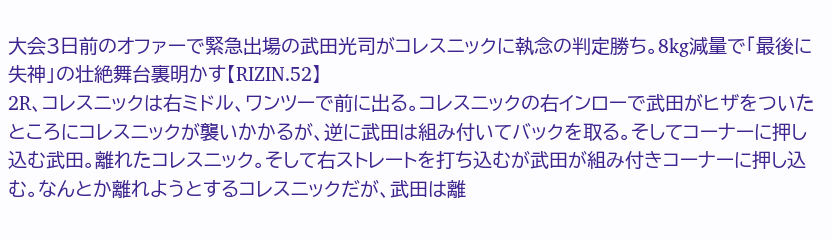大会3日前のオファーで緊急出場の武田光司がコレスニックに執念の判定勝ち。8kg減量で「最後に失神」の壮絶舞台裏明かす【RIZIN.52】
2R、コレスニックは右ミドル、ワンツーで前に出る。コレスニックの右インローで武田がヒザをついたところにコレスニックが襲いかかるが、逆に武田は組み付いてバックを取る。そしてコーナーに押し込む武田。離れたコレスニック。そして右ストレートを打ち込むが武田が組み付きコーナーに押し込む。なんとか離れようとするコレスニックだが、武田は離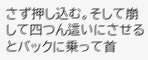さず押し込む。そして崩して四つん這いにさせるとバックに乗って首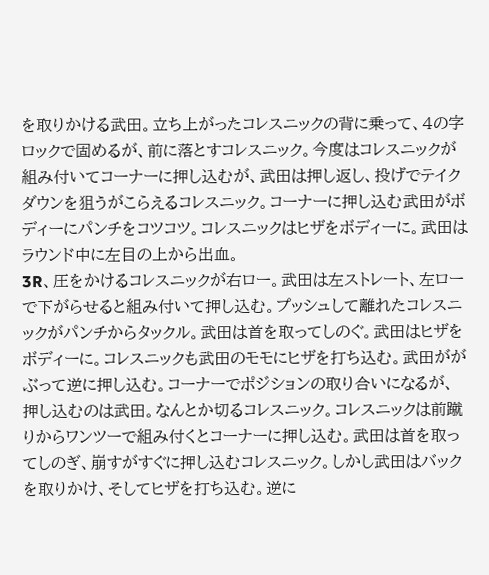を取りかける武田。立ち上がったコレスニックの背に乗って、4の字ロックで固めるが、前に落とすコレスニック。今度はコレスニックが組み付いてコーナーに押し込むが、武田は押し返し、投げでテイクダウンを狙うがこらえるコレスニック。コーナーに押し込む武田がボディーにパンチをコツコツ。コレスニックはヒザをボディーに。武田はラウンド中に左目の上から出血。
3R、圧をかけるコレスニックが右ロー。武田は左ストレート、左ローで下がらせると組み付いて押し込む。プッシュして離れたコレスニックがパンチからタックル。武田は首を取ってしのぐ。武田はヒザをボディーに。コレスニックも武田のモモにヒザを打ち込む。武田ががぶって逆に押し込む。コーナーでポジションの取り合いになるが、押し込むのは武田。なんとか切るコレスニック。コレスニックは前蹴りからワンツーで組み付くとコーナーに押し込む。武田は首を取ってしのぎ、崩すがすぐに押し込むコレスニック。しかし武田はバックを取りかけ、そしてヒザを打ち込む。逆に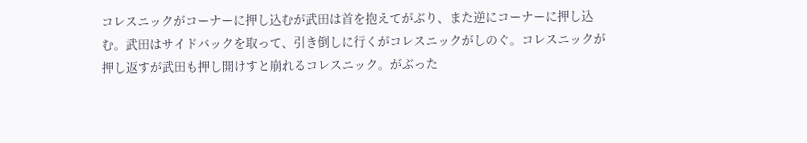コレスニックがコーナーに押し込むが武田は首を抱えてがぶり、また逆にコーナーに押し込む。武田はサイドバックを取って、引き倒しに行くがコレスニックがしのぐ。コレスニックが押し返すが武田も押し開けすと崩れるコレスニック。がぶった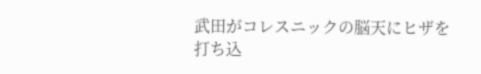武田がコレスニックの脳天にヒザを打ち込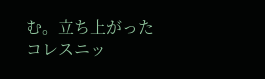む。立ち上がったコレスニッ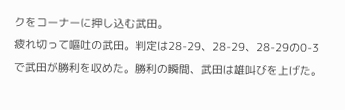クをコーナーに押し込む武田。
疲れ切って嘔吐の武田。判定は28-29、28-29、28-29の0-3で武田が勝利を収めた。勝利の瞬間、武田は雄叫びを上げた。